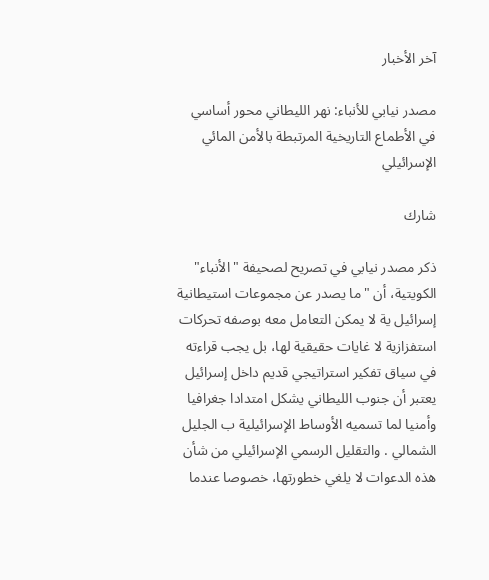آخر الأخبار

مصدر نيابي للأنباء: نهر الليطاني محور أساسي في الأطماع التاريخية المرتبطة بالأمن المائي الإسرائيلي

شارك

ذكر مصدر نيابي في تصريح لصحيفة "الأنباء" الكويتية، أن "ما يصدر عن مجموعات استيطانية إسرائيل ية لا يمكن التعامل معه بوصفه تحركات استفزازية لا غايات حقيقية لها، بل يجب قراءته في سياق تفكير استراتيجي قديم داخل إسرائيل يعتبر أن جنوب الليطاني يشكل امتدادا جغرافيا وأمنيا لما تسميه الأوساط الإسرائيلية ب الجليل الشمالي . والتقليل الرسمي الإسرائيلي من شأن هذه الدعوات لا يلغي خطورتها، خصوصا عندما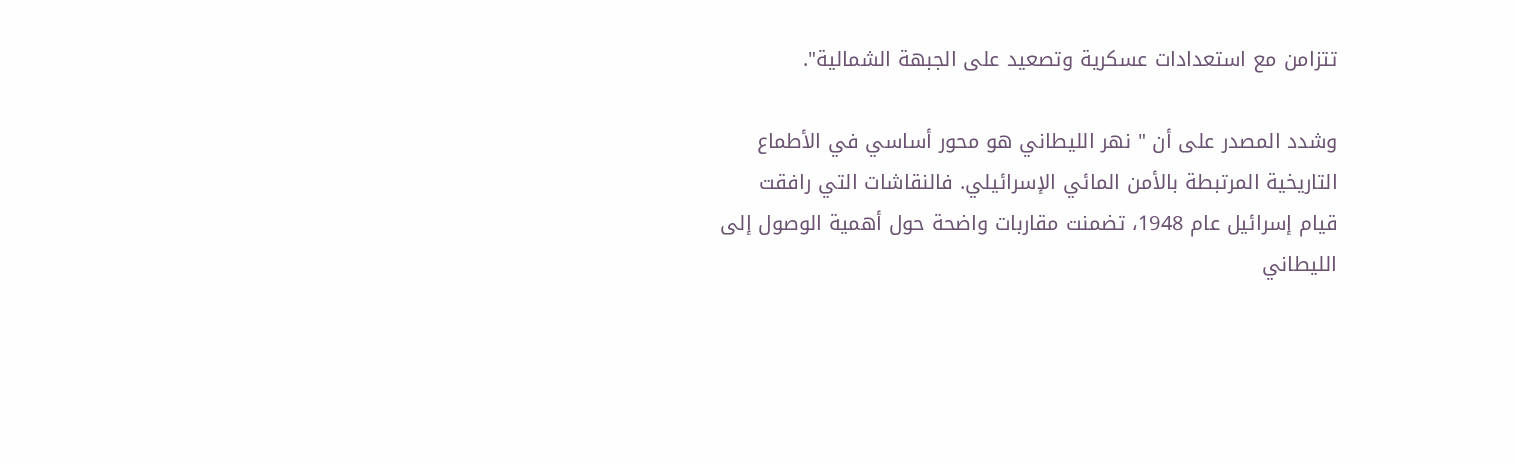تتزامن مع استعدادات عسكرية وتصعيد على الجبهة الشمالية".

وشدد المصدر على أن " نهر الليطاني هو محور أساسي في الأطماع التاريخية المرتبطة بالأمن المائي الإسرائيلي. فالنقاشات التي رافقت قيام إسرائيل عام 1948، تضمنت مقاربات واضحة حول أهمية الوصول إلى الليطاني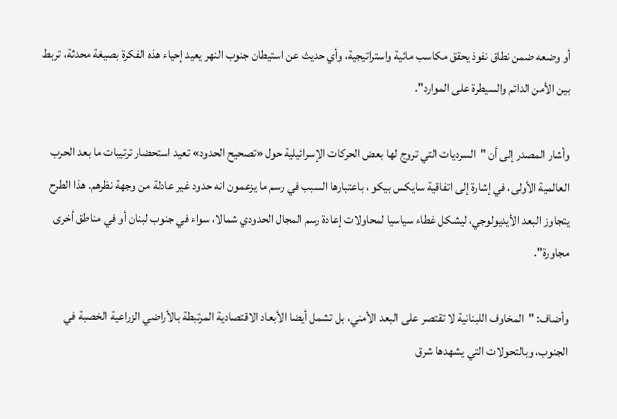أو وضعه ضمن نطاق نفوذ يحقق مكاسب مائية واستراتيجية، وأي حديث عن استيطان جنوب النهر يعيد إحياء هذه الفكرة بصيغة محدثة، تربط بين الأمن الدائم والسيطرة على الموارد".

وأشار المصدر إلى أن "السرديات التي تروج لها بعض الحركات الإسرائيلية حول «تصحيح الحدود» تعيد استحضار ترتيبات ما بعد الحرب العالمية الأولى، في إشارة إلى اتفاقية سايكس بيكو ، باعتبارها السبب في رسم ما يزعمون انه حدود غير عادلة من وجهة نظرهم. هذا الطرح يتجاوز البعد الأيديولوجي، ليشكل غطاء سياسيا لمحاولات إعادة رسم المجال الحدودي شمالا، سواء في جنوب لبنان أو في مناطق أخرى مجاورة".

وأضاف: "المخاوف اللبنانية لا تقتصر على البعد الأمني، بل تشمل أيضا الأبعاد الاقتصادية المرتبطة بالأراضي الزراعية الخصبة في الجنوب، وبالتحولات التي يشهدها شرق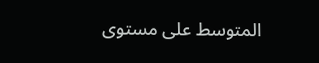المتوسط على مستوى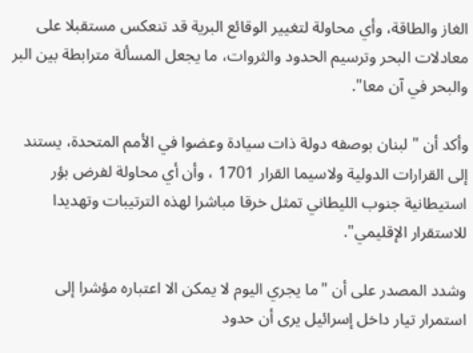الغاز والطاقة، وأي محاولة لتغيير الوقائع البرية قد تنعكس مستقبلا على معادلات البحر وترسيم الحدود والثروات، ما يجعل المسألة مترابطة بين البر والبحر في آن معا".

وأكد أن "لبنان بوصفه دولة ذات سيادة وعضوا في الأمم المتحدة، يستند إلى القرارات الدولية ولاسيما القرار 1701 ، وأن أي محاولة لفرض بؤر استيطانية جنوب الليطاني تمثل خرقا مباشرا لهذه الترتيبات وتهديدا للاستقرار الإقليمي".

وشدد المصدر على أن "ما يجري اليوم لا يمكن الا اعتباره مؤشرا إلى استمرار تيار داخل إسرائيل يرى أن حدود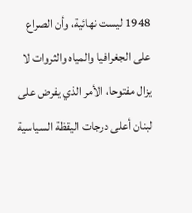1948 ليست نهائية، وأن الصراع على الجغرافيا والمياه والثروات لا يزال مفتوحا، الأمر الذي يفرض على لبنان أعلى درجات اليقظة السياسية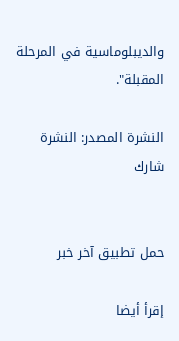والديبلوماسية في المرحلة المقبلة".

النشرة المصدر: النشرة
شارك


حمل تطبيق آخر خبر

إقرأ أيضا